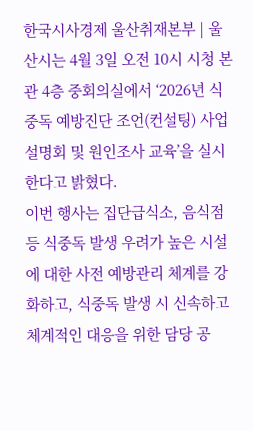한국시사경제 울산취재본부 | 울산시는 4월 3일 오전 10시 시청 본관 4층 중회의실에서 ‘2026년 식중독 예방진단 조언(컨설팅) 사업 설명회 및 원인조사 교육’을 실시한다고 밝혔다.
이번 행사는 집단급식소, 음식점 등 식중독 발생 우려가 높은 시설에 대한 사전 예방관리 체계를 강화하고, 식중독 발생 시 신속하고 체계적인 대응을 위한 담당 공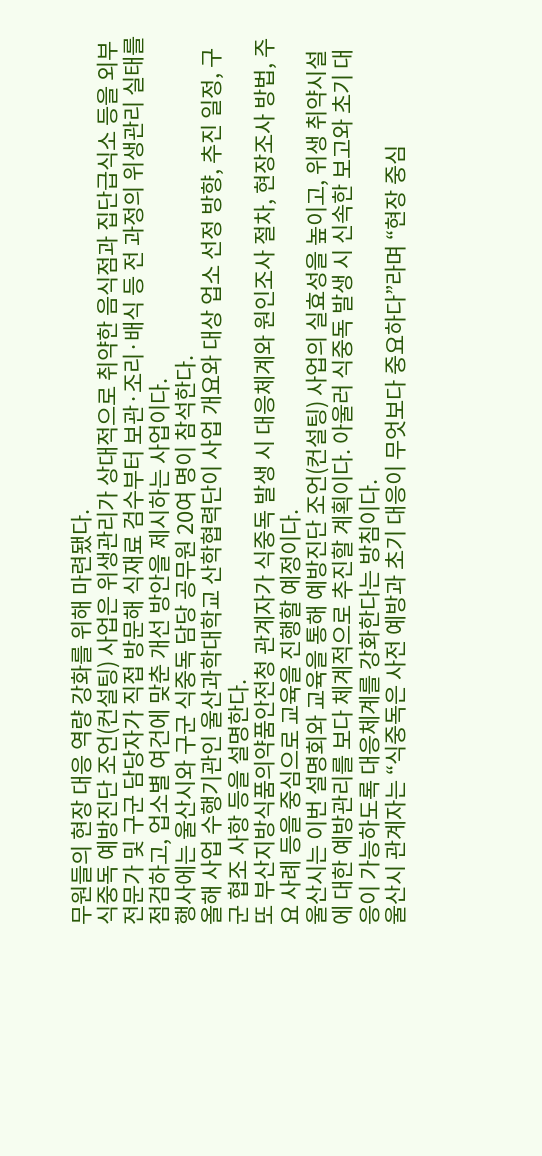무원들의 현장 대응 역량 강화를 위해 마련됐다.
식중독 예방진단 조언(컨설팅) 사업은 위생관리가 상대적으로 취약한 음식점과 집단급식소 등을 외부 전문가 및 구군 담당자가 직접 방문해 식재료 검수부터 보관·조리·배식 등 전 과정의 위생관리 실태를 점검하고, 업소별 여건에 맞춘 개선 방안을 제시하는 사업이다.
행사에는 울산시와 구군 식중독 담당 공무원 20여 명이 참석한다.
올해 사업 수행기관인 울산과학대학교 산학협력단이 사업 개요와 대상 업소 선정 방향, 추진 일정, 구군 협조 사항 등을 설명한다.
또 부산지방식품의약품안전청 관계자가 식중독 발생 시 대응체계와 원인조사 절차, 현장조사 방법, 주요 사례 등을 중심으로 교육을 진행할 예정이다.
울산시는 이번 설명회와 교육을 통해 예방진단 조언(컨설팅) 사업의 실효성을 높이고, 위생 취약시설에 대한 예방관리를 보다 체계적으로 추진할 계획이다. 아울러 식중독 발생 시 신속한 보고와 초기 대응이 가능하도록 대응체계를 강화한다는 방침이다.
울산시 관계자는 “식중독은 사전 예방과 초기 대응이 무엇보다 중요하다”라며 “현장 중심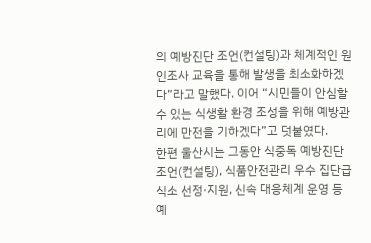의 예방진단 조언(컨설팅)과 체계적인 원인조사 교육을 통해 발생을 최소화하겠다”라고 말했다. 이어 “시민들이 안심할 수 있는 식생활 환경 조성을 위해 예방관리에 만전을 기하겠다”고 덧붙였다.
한편 울산시는 그동안 식중독 예방진단 조언(컨설팅), 식품안전관리 우수 집단급식소 선정·지원, 신속 대응체계 운영 등 예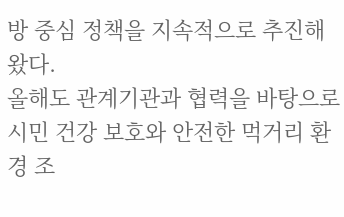방 중심 정책을 지속적으로 추진해 왔다.
올해도 관계기관과 협력을 바탕으로 시민 건강 보호와 안전한 먹거리 환경 조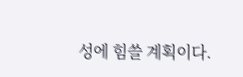성에 힘쓸 계획이다.